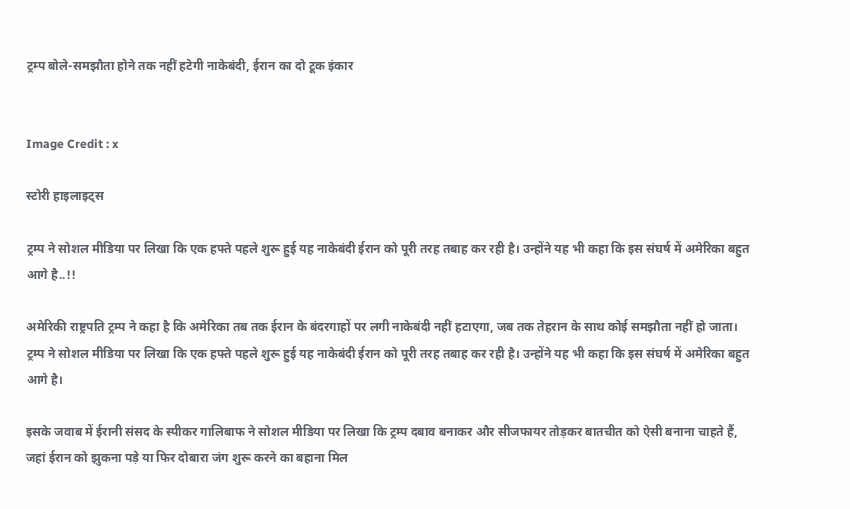ट्रम्प बोले-समझौता होने तक नहीं हटेगी नाकेबंदी, ईरान का दो टूक इंकार


Image Credit : x

स्टोरी हाइलाइट्स

ट्रम्प ने सोशल मीडिया पर लिखा कि एक हफ्ते पहले शुरू हुई यह नाकेबंदी ईरान को पूरी तरह तबाह कर रही है। उन्होंने यह भी कहा कि इस संघर्ष में अमेरिका बहुत आगे है..!!

अमेरिकी राष्ट्रपति ट्रम्प ने कहा है कि अमेरिका तब तक ईरान के बंदरगाहों पर लगी नाकेबंदी नहीं हटाएगा, जब तक तेहरान के साथ कोई समझौता नहीं हो जाता। ट्रम्प ने सोशल मीडिया पर लिखा कि एक हफ्ते पहले शुरू हुई यह नाकेबंदी ईरान को पूरी तरह तबाह कर रही है। उन्होंने यह भी कहा कि इस संघर्ष में अमेरिका बहुत आगे है।

इसके जवाब में ईरानी संसद के स्पीकर गालिबाफ ने सोशल मीडिया पर लिखा कि ट्रम्प दबाव बनाकर और सीजफायर तोड़कर बातचीत को ऐसी बनाना चाहते हैं, जहां ईरान को झुकना पड़े या फिर दोबारा जंग शुरू करने का बहाना मिल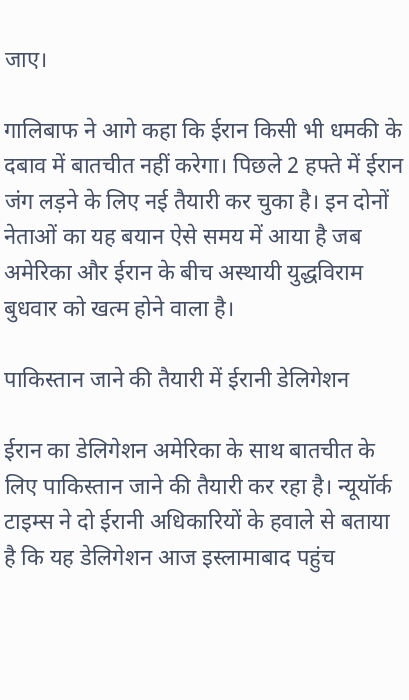जाए।

गालिबाफ ने आगे कहा कि ईरान किसी भी धमकी के दबाव में बातचीत नहीं करेगा। पिछले 2 हफ्ते में ईरान जंग लड़ने के लिए नई तैयारी कर चुका है। इन दोनों नेताओं का यह बयान ऐसे समय में आया है जब अमेरिका और ईरान के बीच अस्थायी युद्धविराम बुधवार को खत्म होने वाला है।

पाकिस्तान जाने की तैयारी में ईरानी डेलिगेशन

ईरान का डेलिगेशन अमेरिका के साथ बातचीत के लिए पाकिस्तान जाने की तैयारी कर रहा है। न्यूयॉर्क टाइम्स ने दो ईरानी अधिकारियों के हवाले से बताया है कि यह डेलिगेशन आज इस्लामाबाद पहुंच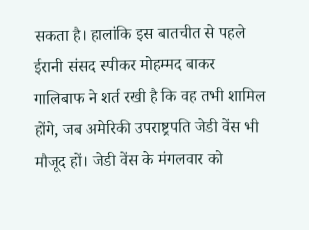सकता है। हालांकि इस बातचीत से पहले ईरानी संसद स्पीकर मोहम्मद बाकर गालिबाफ ने शर्त रखी है कि वह तभी शामिल होंगे, जब अमेरिकी उपराष्ट्रपति जेडी वेंस भी मौजूद हों। जेडी वेंस के मंगलवार को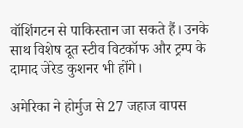वॉशिंगटन से पाकिस्तान जा सकते हैं। उनके साथ विशेष दूत स्टीव विटकॉफ और ट्रम्प के दामाद जेरेड कुशनर भी होंगे।

अमेरिका ने होर्मुज से 27 जहाज वापस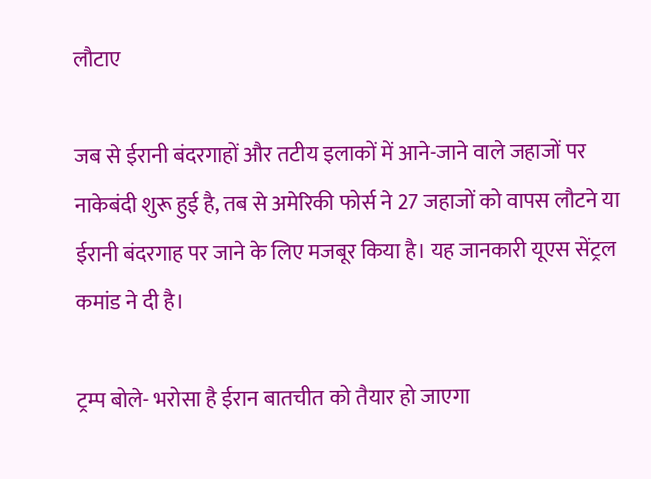लौटाए

जब से ईरानी बंदरगाहों और तटीय इलाकों में आने-जाने वाले जहाजों पर नाकेबंदी शुरू हुई है, तब से अमेरिकी फोर्स ने 27 जहाजों को वापस लौटने या ईरानी बंदरगाह पर जाने के लिए मजबूर किया है। यह जानकारी यूएस सेंट्रल कमांड ने दी है।

ट्रम्प बोले- भरोसा है ईरान बातचीत को तैयार हो जाएगा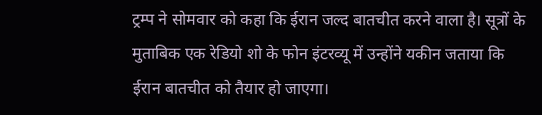ट्रम्प ने सोमवार को कहा कि ईरान जल्द बातचीत करने वाला है। सूत्रों के मुताबिक एक रेडियो शो के फोन इंटरव्यू में उन्होंने यकीन जताया कि ईरान बातचीत को तैयार हो जाएगा।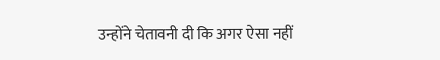उन्होंने चेतावनी दी कि अगर ऐसा नहीं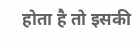होता है तो इसकी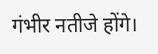गंभीर नतीजे होंगे।